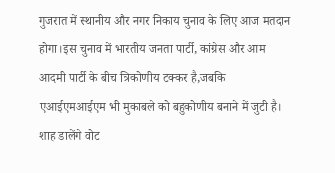गुजरात में स्थानीय और नगर निकाय चुनाव के लिए आज मतदान होगा।इस चुनाव में भारतीय जनता पार्टी, कांग्रेस और आम आदमी पार्टी के बीच त्रिकोणीय टक्कर है,जबकि एआईएमआईएम भी मुकाबले को बहुकोणीय बनाने में जुटी है।
शाह डालेंगे वोट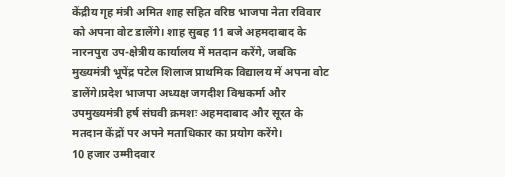केंद्रीय गृह मंत्री अमित शाह सहित वरिष्ठ भाजपा नेता रविवार को अपना वोट डालेंगे। शाह सुबह 11 बजे अहमदाबाद के नारनपुरा उप-क्षेत्रीय कार्यालय में मतदान करेंगे, जबकि मुख्यमंत्री भूपेंद्र पटेल शिलाज प्राथमिक विद्यालय में अपना वोट डालेंगे।प्रदेश भाजपा अध्यक्ष जगदीश विश्वकर्मा और उपमुख्यमंत्री हर्ष संघवी क्रमशः अहमदाबाद और सूरत के मतदान केंद्रों पर अपने मताधिकार का प्रयोग करेंगे।
10 हजार उम्मीदवार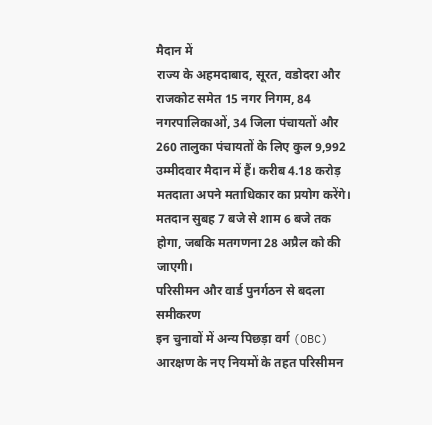मैदान में
राज्य के अहमदाबाद, सूरत, वडोदरा और राजकोट समेत 15 नगर निगम, 84 नगरपालिकाओं, 34 जिला पंचायतों और 260 तालुका पंचायतों के लिए कुल 9,992 उम्मीदवार मैदान में हैं। करीब 4.18 करोड़ मतदाता अपने मताधिकार का प्रयोग करेंगे। मतदान सुबह 7 बजे से शाम 6 बजे तक होगा, जबकि मतगणना 28 अप्रैल को की जाएगी।
परिसीमन और वार्ड पुनर्गठन से बदला समीकरण
इन चुनावों में अन्य पिछड़ा वर्ग (OBC) आरक्षण के नए नियमों के तहत परिसीमन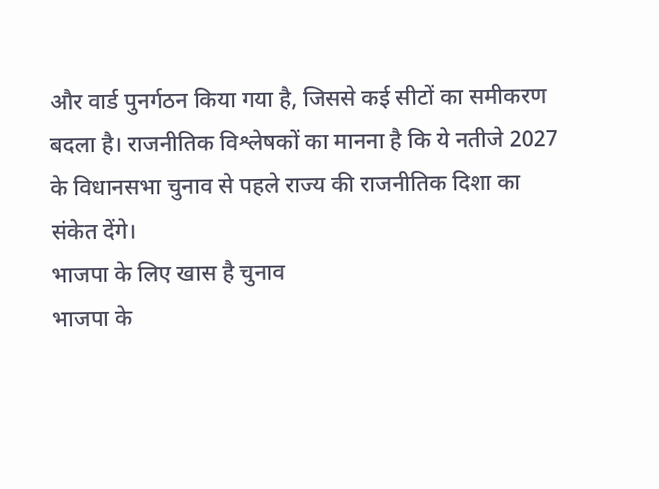और वार्ड पुनर्गठन किया गया है, जिससे कई सीटों का समीकरण बदला है। राजनीतिक विश्लेषकों का मानना है कि ये नतीजे 2027 के विधानसभा चुनाव से पहले राज्य की राजनीतिक दिशा का संकेत देंगे।
भाजपा के लिए खास है चुनाव
भाजपा के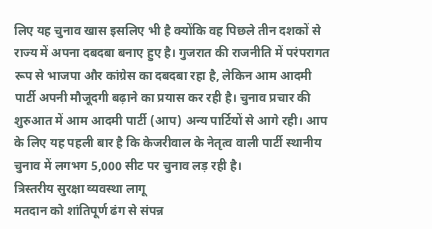लिए यह चुनाव खास इसलिए भी है क्योंकि वह पिछले तीन दशकों से राज्य में अपना दबदबा बनाए हुए है। गुजरात की राजनीति में परंपरागत रूप से भाजपा और कांग्रेस का दबदबा रहा है, लेकिन आम आदमी पार्टी अपनी मौजूदगी बढ़ाने का प्रयास कर रही है। चुनाव प्रचार की शुरुआत में आम आदमी पार्टी (आप) अन्य पार्टियों से आगे रही। आप के लिए यह पहली बार है कि केजरीवाल के नेतृत्व वाली पार्टी स्थानीय चुनाव में लगभग 5,000 सीट पर चुनाव लड़ रही है।
त्रिस्तरीय सुरक्षा व्यवस्था लागू
मतदान को शांतिपूर्ण ढंग से संपन्न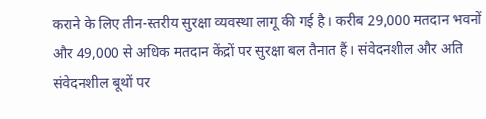कराने के लिए तीन-स्तरीय सुरक्षा व्यवस्था लागू की गई है। करीब 29,000 मतदान भवनों और 49,000 से अधिक मतदान केंद्रों पर सुरक्षा बल तैनात हैं। संवेदनशील और अति संवेदनशील बूथों पर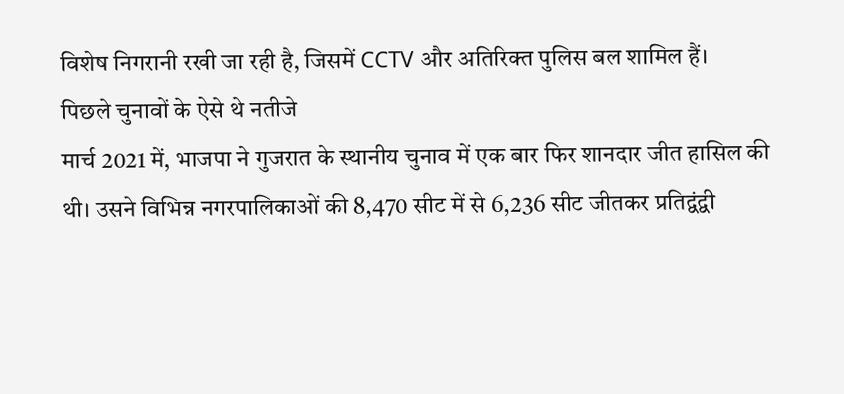विशेष निगरानी रखी जा रही है, जिसमें CCTV और अतिरिक्त पुलिस बल शामिल हैं।
पिछले चुनावों के ऐसे थे नतीजे
मार्च 2021 में, भाजपा ने गुजरात के स्थानीय चुनाव में एक बार फिर शानदार जीत हासिल की थी। उसने विभिन्न नगरपालिकाओं की 8,470 सीट में से 6,236 सीट जीतकर प्रतिद्वंद्वी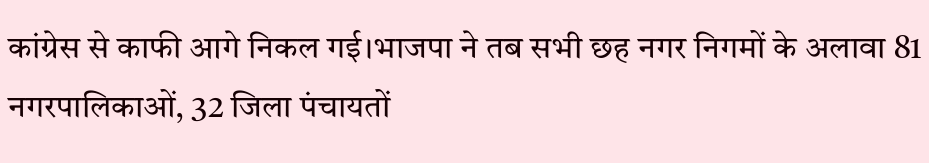कांग्रेस से काफी आगे निकल गई।भाजपा ने तब सभी छह नगर निगमों के अलावा 81 नगरपालिकाओं, 32 जिला पंचायतों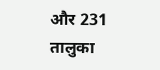और 231 तालुका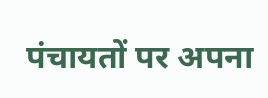पंचायतों पर अपना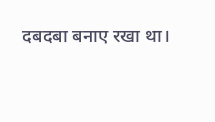दबदबा बनाए रखा था।